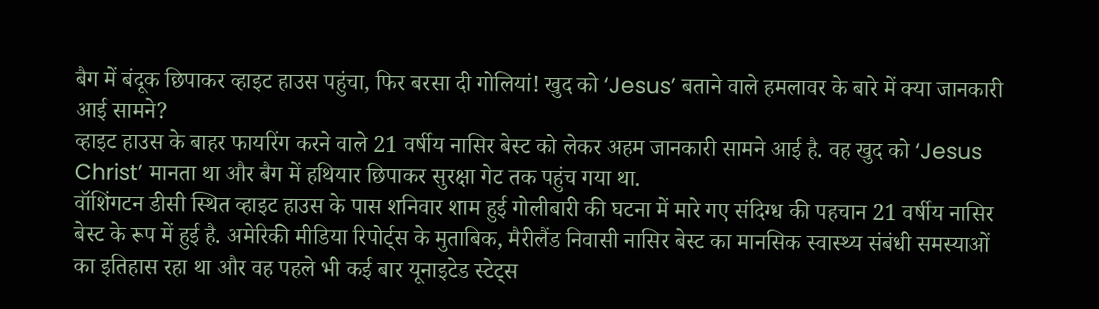बैग में बंदूक छिपाकर व्हाइट हाउस पहुंचा, फिर बरसा दी गोलियां! खुद को ‘Jesus’ बताने वाले हमलावर के बारे में क्या जानकारी आई सामने?
व्हाइट हाउस के बाहर फायरिंग करने वाले 21 वर्षीय नासिर बेस्ट को लेकर अहम जानकारी सामने आई है. वह खुद को ‘Jesus Christ’ मानता था और बैग में हथियार छिपाकर सुरक्षा गेट तक पहुंच गया था.
वॉशिंगटन डीसी स्थित व्हाइट हाउस के पास शनिवार शाम हुई गोलीबारी की घटना में मारे गए संदिग्ध की पहचान 21 वर्षीय नासिर बेस्ट के रूप में हुई है. अमेरिकी मीडिया रिपोर्ट्स के मुताबिक, मैरीलैंड निवासी नासिर बेस्ट का मानसिक स्वास्थ्य संबंधी समस्याओं का इतिहास रहा था और वह पहले भी कई बार यूनाइटेड स्टेट्स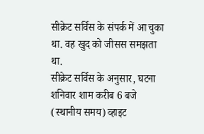सीक्रेट सर्विस के संपर्क में आ चुका था. वह खुद को जीसस समझता था.
सीक्रेट सर्विस के अनुसार, घटना शनिवार शाम करीब 6 बजे (स्थानीय समय) व्हाइट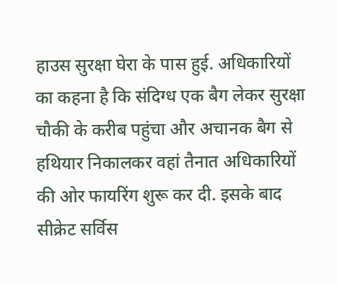हाउस सुरक्षा घेरा के पास हुई. अधिकारियों का कहना है कि संदिग्ध एक बैग लेकर सुरक्षा चौकी के करीब पहुंचा और अचानक बैग से हथियार निकालकर वहां तैनात अधिकारियों की ओर फायरिंग शुरू कर दी. इसके बाद सीक्रेट सर्विस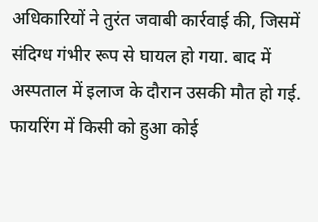अधिकारियों ने तुरंत जवाबी कार्रवाई की, जिसमें संदिग्ध गंभीर रूप से घायल हो गया. बाद में अस्पताल में इलाज के दौरान उसकी मौत हो गई.
फायरिंग में किसी को हुआ कोई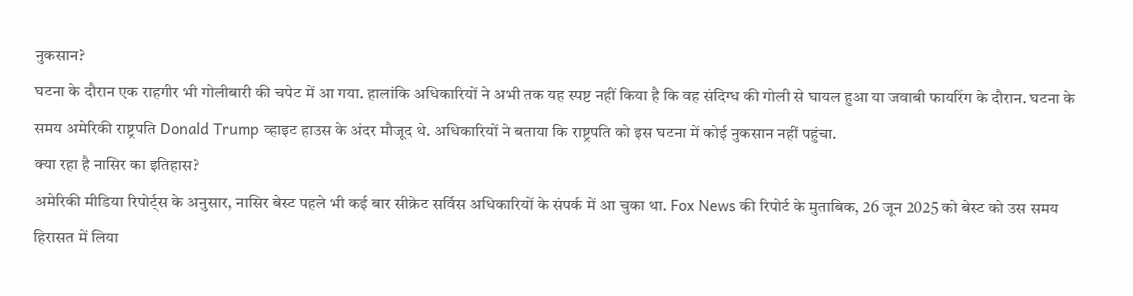नुकसान?
घटना के दौरान एक राहगीर भी गोलीबारी की चपेट में आ गया. हालांकि अधिकारियों ने अभी तक यह स्पष्ट नहीं किया है कि वह संदिग्ध की गोली से घायल हुआ या जवाबी फायरिंग के दौरान. घटना के समय अमेरिकी राष्ट्रपति Donald Trump व्हाइट हाउस के अंदर मौजूद थे. अधिकारियों ने बताया कि राष्ट्रपति को इस घटना में कोई नुकसान नहीं पहुंचा.
क्या रहा है नासिर का इतिहास?
अमेरिकी मीडिया रिपोर्ट्स के अनुसार, नासिर बेस्ट पहले भी कई बार सीक्रेट सर्विस अधिकारियों के संपर्क में आ चुका था. Fox News की रिपोर्ट के मुताबिक, 26 जून 2025 को बेस्ट को उस समय हिरासत में लिया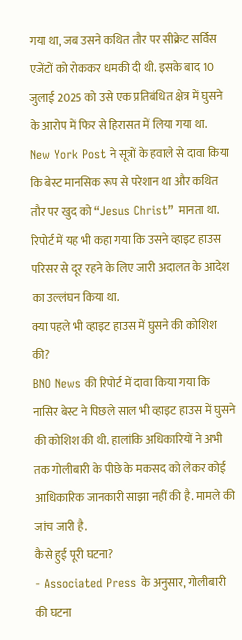गया था, जब उसने कथित तौर पर सीक्रेट सर्विस एजेंटों को रोककर धमकी दी थी. इसके बाद 10 जुलाई 2025 को उसे एक प्रतिबंधित क्षेत्र में घुसने के आरोप में फिर से हिरासत में लिया गया था.
New York Post ने सूत्रों के हवाले से दावा किया कि बेस्ट मानसिक रूप से परेशान था और कथित तौर पर खुद को “Jesus Christ” मानता था. रिपोर्ट में यह भी कहा गया कि उसने व्हाइट हाउस परिसर से दूर रहने के लिए जारी अदालत के आदेश का उल्लंघन किया था.
क्या पहले भी व्हाइट हाउस में घुसने की कोशिश की?
BNO News की रिपोर्ट में दावा किया गया कि नासिर बेस्ट ने पिछले साल भी व्हाइट हाउस में घुसने की कोशिश की थी. हालांकि अधिकारियों ने अभी तक गोलीबारी के पीछे के मकसद को लेकर कोई आधिकारिक जानकारी साझा नहीं की है. मामले की जांच जारी है.
कैसे हुई पूरी घटना?
- Associated Press के अनुसार, गोलीबारी की घटना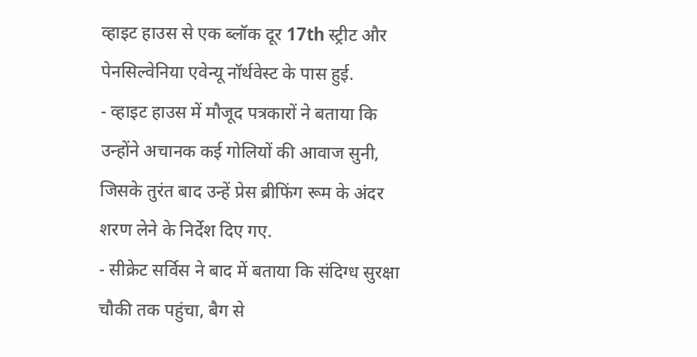व्हाइट हाउस से एक ब्लॉक दूर 17th स्ट्रीट और पेनसिल्वेनिया एवेन्यू नॉर्थवेस्ट के पास हुई.
- व्हाइट हाउस में मौजूद पत्रकारों ने बताया कि उन्होंने अचानक कई गोलियों की आवाज सुनी, जिसके तुरंत बाद उन्हें प्रेस ब्रीफिंग रूम के अंदर शरण लेने के निर्देश दिए गए.
- सीक्रेट सर्विस ने बाद में बताया कि संदिग्ध सुरक्षा चौकी तक पहुंचा, बैग से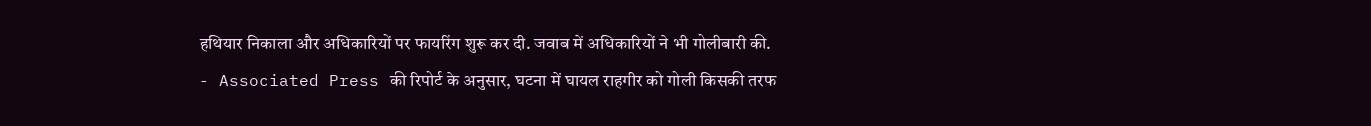हथियार निकाला और अधिकारियों पर फायरिंग शुरू कर दी. जवाब में अधिकारियों ने भी गोलीबारी की.
- Associated Press की रिपोर्ट के अनुसार, घटना में घायल राहगीर को गोली किसकी तरफ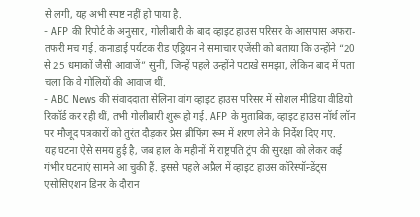से लगी, यह अभी स्पष्ट नहीं हो पाया है.
- AFP की रिपोर्ट के अनुसार, गोलीबारी के बाद व्हाइट हाउस परिसर के आसपास अफरा-तफरी मच गई. कनाडाई पर्यटक रीड एड्रियन ने समाचार एजेंसी को बताया कि उन्होंने “20 से 25 धमाकों जैसी आवाजें” सुनीं, जिन्हें पहले उन्होंने पटाखे समझा, लेकिन बाद में पता चला कि वे गोलियों की आवाज थीं.
- ABC News की संवाददाता सेलिना वांग व्हाइट हाउस परिसर में सोशल मीडिया वीडियो रिकॉर्ड कर रही थीं, तभी गोलीबारी शुरू हो गई. AFP के मुताबिक, व्हाइट हाउस नॉर्थ लॉन पर मौजूद पत्रकारों को तुरंत दौड़कर प्रेस ब्रीफिंग रूम में शरण लेने के निर्देश दिए गए.
यह घटना ऐसे समय हुई है, जब हाल के महीनों में राष्ट्रपति ट्रंप की सुरक्षा को लेकर कई गंभीर घटनाएं सामने आ चुकी हैं. इससे पहले अप्रैल में व्हाइट हाउस कॉरेस्पॉन्डेंट्स एसोसिएशन डिनर के दौरान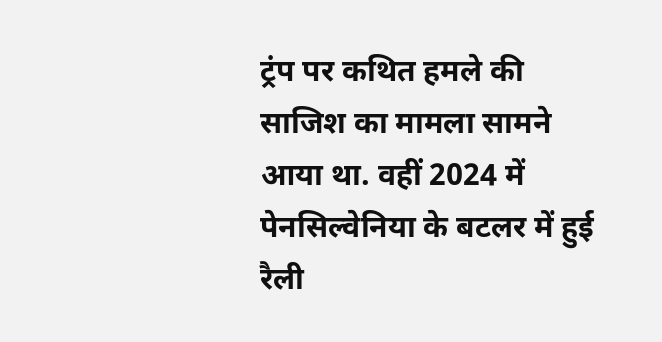ट्रंप पर कथित हमले की साजिश का मामला सामने आया था. वहीं 2024 में पेनसिल्वेनिया के बटलर में हुई रैली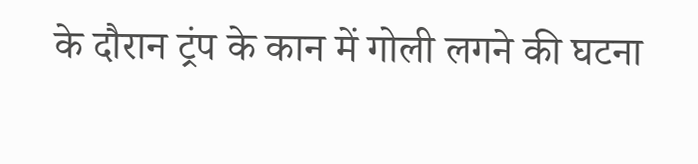के दौरान ट्रंप के कान में गोली लगने की घटना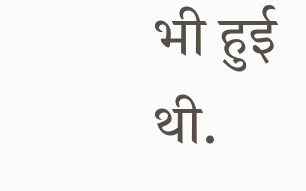भी हुई थी.